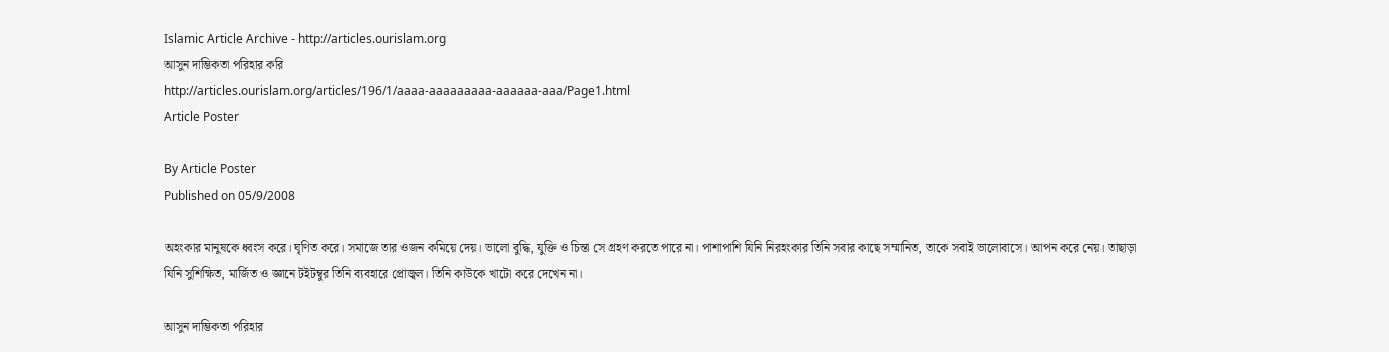Islamic Article Archive - http://articles.ourislam.org
আসুন দাম্ভিকতা পরিহার করি
http://articles.ourislam.org/articles/196/1/aaaa-aaaaaaaaa-aaaaaa-aaa/Page1.html
Article Poster

By Article Poster
Published on 05/9/2008

অহংকার মানুষকে ধ্বংস করে। ঘৃণিত করে। সমাজে তার ওজন কমিয়ে দেয়। ভালো বুদ্ধি, যুক্তি ও চিন্তা সে গ্রহণ করতে পারে না। পাশাপাশি যিনি নিরহংকার তিনি সবার কাছে সম্মানিত, তাকে সবাই ভালোবাসে। আপন করে নেয়। তাছাড়া যিনি সুশিক্ষিত, মার্জিত ও জ্ঞানে টইটম্বুর তিনি ব্যবহারে প্রোজ্বল। তিনি কাউকে খাটো করে দেখেন না।

আসুন দাম্ভিকতা পরিহার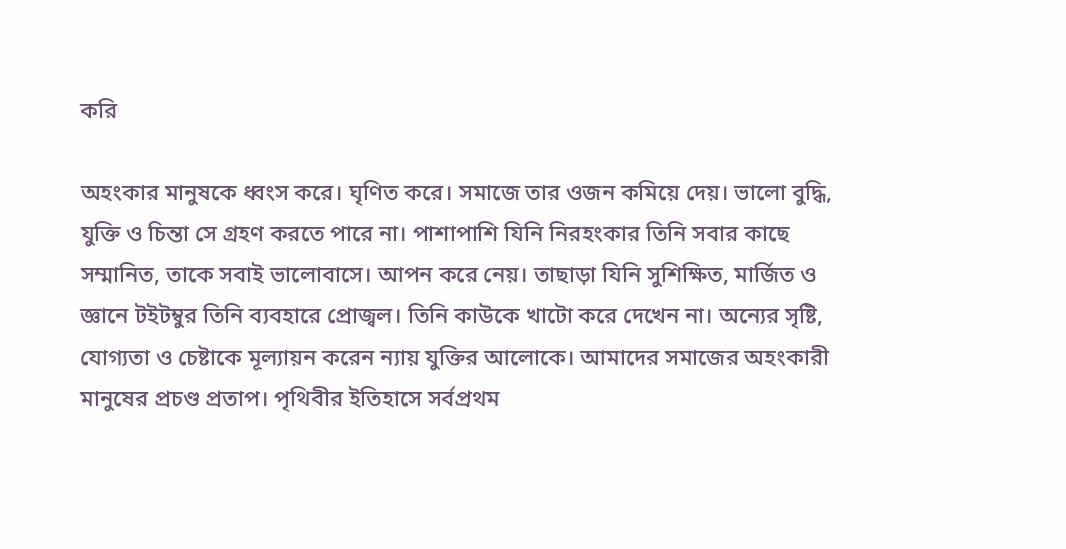করি

অহংকার মানুষকে ধ্বংস করে। ঘৃণিত করে। সমাজে তার ওজন কমিয়ে দেয়। ভালো বুদ্ধি, যুক্তি ও চিন্তা সে গ্রহণ করতে পারে না। পাশাপাশি যিনি নিরহংকার তিনি সবার কাছে সম্মানিত, তাকে সবাই ভালোবাসে। আপন করে নেয়। তাছাড়া যিনি সুশিক্ষিত, মার্জিত ও জ্ঞানে টইটম্বুর তিনি ব্যবহারে প্রোজ্বল। তিনি কাউকে খাটো করে দেখেন না। অন্যের সৃষ্টি, যোগ্যতা ও চেষ্টাকে মূল্যায়ন করেন ন্যায় যুক্তির আলোকে। আমাদের সমাজের অহংকারী মানুষের প্রচণ্ড প্রতাপ। পৃথিবীর ইতিহাসে সর্বপ্রথম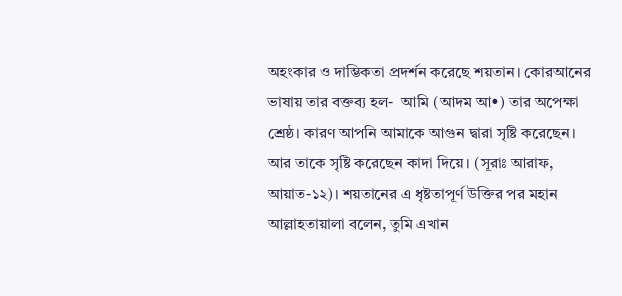অহংকার ও দাম্ভিকতা প্রদর্শন করেছে শয়তান। কোরআনের ভাষায় তার বক্তব্য হল-  আমি (আদম আ•) তার অপেক্ষা শ্রেষ্ঠ। কারণ আপনি আমাকে আগুন দ্বারা সৃষ্টি করেছেন। আর তাকে সৃষ্টি করেছেন কাদা দিয়ে। (সূরাঃ আরাফ, আয়াত-১২)। শয়তানের এ ধৃষ্টতাপূর্ণ উক্তির পর মহান আল্লাহতায়ালা বলেন, তুমি এখান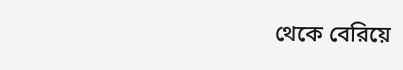থেকে বেরিয়ে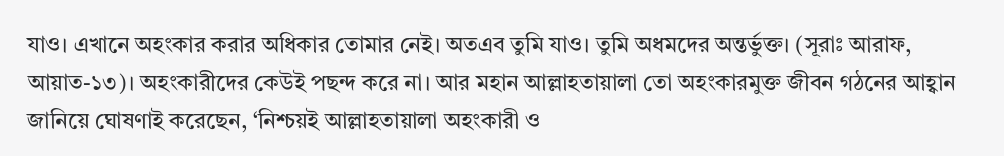যাও। এখানে অহংকার করার অধিকার তোমার নেই। অতএব তুমি যাও। তুমি অধমদের অন্তর্ভুক্ত। (সূরাঃ আরাফ, আয়াত-১৩)। অহংকারীদের কেউই পছন্দ করে না। আর মহান আল্লাহতায়ালা তো অহংকারমুক্ত জীবন গঠনের আহ্বান জানিয়ে ঘোষণাই করেছেন, ‘নিশ্চয়ই আল্লাহতায়ালা অহংকারী ও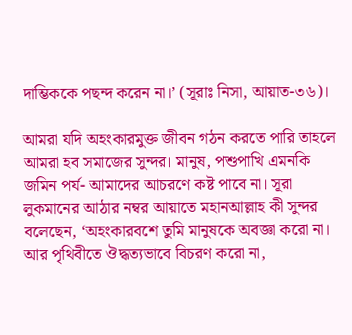দাম্ভিককে পছন্দ করেন না।’ (সূরাঃ নিসা, আয়াত-৩৬)।

আমরা যদি অহংকারমুক্ত জীবন গঠন করতে পারি তাহলে আমরা হব সমাজের সুন্দর। মানুষ, পশুপাখি এমনকি জমিন পর্য- আমাদের আচরণে কষ্ট পাবে না। সূরা লুকমানের আঠার নম্বর আয়াতে মহানআল্লাহ কী সুন্দর বলেছেন, ‘অহংকারবশে তুমি মানুষকে অবজ্ঞা করো না। আর পৃথিবীতে ঔদ্ধত্যভাবে বিচরণ করো না,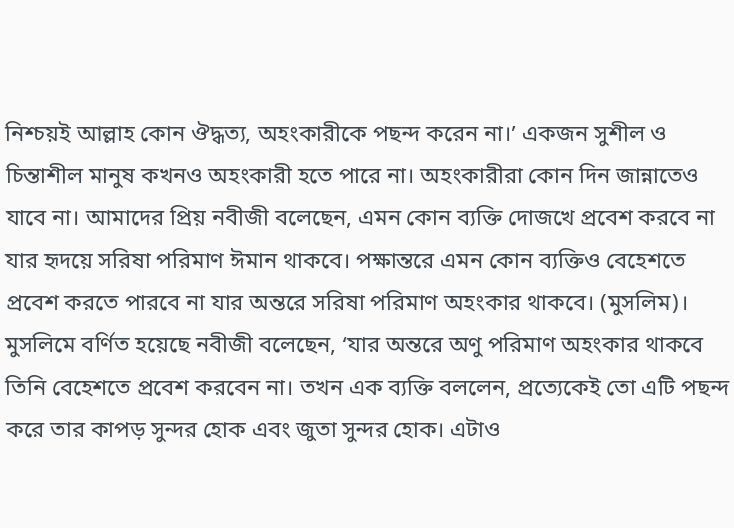নিশ্চয়ই আল্লাহ কোন ঔদ্ধত্য, অহংকারীকে পছন্দ করেন না।’ একজন সুশীল ও চিন্তাশীল মানুষ কখনও অহংকারী হতে পারে না। অহংকারীরা কোন দিন জান্নাতেও যাবে না। আমাদের প্রিয় নবীজী বলেছেন, এমন কোন ব্যক্তি দোজখে প্রবেশ করবে না যার হৃদয়ে সরিষা পরিমাণ ঈমান থাকবে। পক্ষান্তরে এমন কোন ব্যক্তিও বেহেশতে প্রবেশ করতে পারবে না যার অন্তরে সরিষা পরিমাণ অহংকার থাকবে। (মুসলিম)। মুসলিমে বর্ণিত হয়েছে নবীজী বলেছেন, ‘যার অন্তরে অণু পরিমাণ অহংকার থাকবে তিনি বেহেশতে প্রবেশ করবেন না। তখন এক ব্যক্তি বললেন, প্রত্যেকেই তো এটি পছন্দ করে তার কাপড় সুন্দর হোক এবং জুতা সুন্দর হোক। এটাও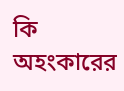কি অহংকারের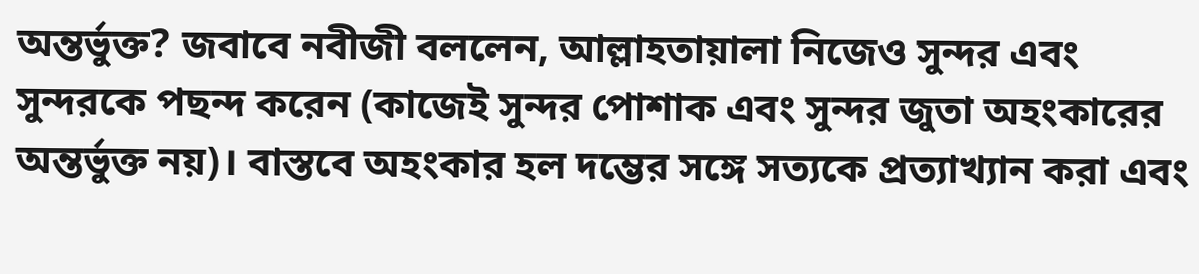অন্তর্ভুক্ত? জবাবে নবীজী বললেন, আল্লাহতায়ালা নিজেও সুন্দর এবং সুন্দরকে পছন্দ করেন (কাজেই সুন্দর পোশাক এবং সুন্দর জুতা অহংকারের অন্তর্ভুক্ত নয়)। বাস্তবে অহংকার হল দম্ভের সঙ্গে সত্যকে প্রত্যাখ্যান করা এবং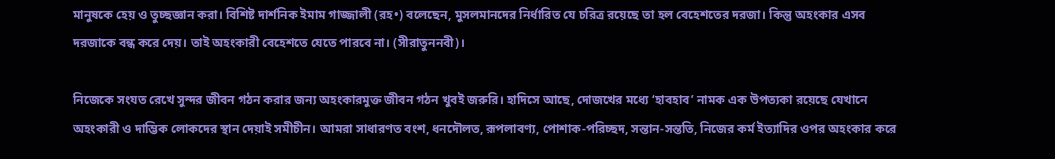মানুষকে হেয় ও তুচ্ছজ্ঞান করা। বিশিষ্ট দার্শনিক ইমাম গাজ্জালী (রহ•) বলেছেন, মুসলমানদের নির্ধারিত যে চরিত্র রয়েছে তা হল বেহেশতের দরজা। কিন্তু অহংকার এসব দরজাকে বন্ধ করে দেয়। তাই অহংকারী বেহেশতে যেতে পারবে না। (সীরাতুননবী)।

নিজেকে সংযত রেখে সুন্দর জীবন গঠন করার জন্য অহংকারমুক্ত জীবন গঠন খুবই জরুরি। হাদিসে আছে, দোজখের মধ্যে ‘হাবহাব’ নামক এক উপত্যকা রয়েছে যেখানে অহংকারী ও দাম্ভিক লোকদের স্থান দেয়াই সমীচীন। আমরা সাধারণত বংশ, ধনদৌলত, রূপলাবণ্য, পোশাক-পরিচ্ছদ, সন্তান-সন্ততি, নিজের কর্ম ইত্যাদির ওপর অহংকার করে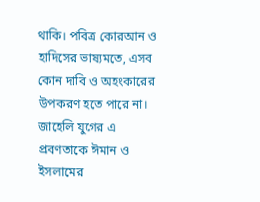থাকি। পবিত্র কোরআন ও হাদিসের ভাষ্যমতে, এসব কোন দাবি ও অহংকারের উপকরণ হতে পারে না। জাহেলি যুগের এ প্রবণতাকে ঈমান ও ইসলামের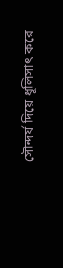সৌন্দর্য দিয়ে ধূলিসাৎ করে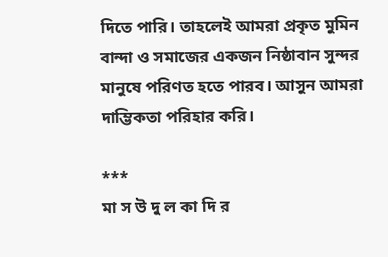দিতে পারি। তাহলেই আমরা প্রকৃত মুমিন বান্দা ও সমাজের একজন নিষ্ঠাবান সুন্দর মানুষে পরিণত হতে পারব। আসুন আমরা দাম্ভিকতা পরিহার করি।

***
মা স উ দু ল কা দি র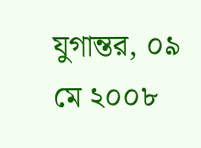যুগান্তর, ০৯ মে ২০০৮